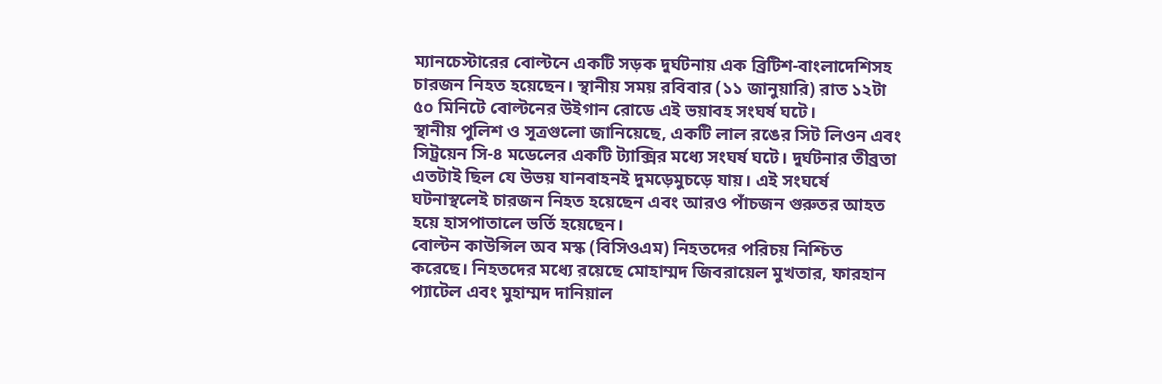ম্যানচেস্টারের বোল্টনে একটি সড়ক দুর্ঘটনায় এক ব্রিটিশ-বাংলাদেশিসহ চারজন নিহত হয়েছেন। স্থানীয় সময় রবিবার (১১ জানুয়ারি) রাত ১২টা ৫০ মিনিটে বোল্টনের উইগান রোডে এই ভয়াবহ সংঘর্ষ ঘটে।
স্থানীয় পুলিশ ও সূত্রগুলো জানিয়েছে, একটি লাল রঙের সিট লিওন এবং সিট্রয়েন সি-৪ মডেলের একটি ট্যাক্সির মধ্যে সংঘর্ষ ঘটে। দুর্ঘটনার তীব্রতা এতটাই ছিল যে উভয় যানবাহনই দুমড়েমুচড়ে যায়। এই সংঘর্ষে ঘটনাস্থলেই চারজন নিহত হয়েছেন এবং আরও পাঁচজন গুরুতর আহত হয়ে হাসপাতালে ভর্তি হয়েছেন।
বোল্টন কাউন্সিল অব মস্ক (বিসিওএম) নিহতদের পরিচয় নিশ্চিত করেছে। নিহতদের মধ্যে রয়েছে মোহাম্মদ জিবরায়েল মুখতার, ফারহান প্যাটেল এবং মুহাম্মদ দানিয়াল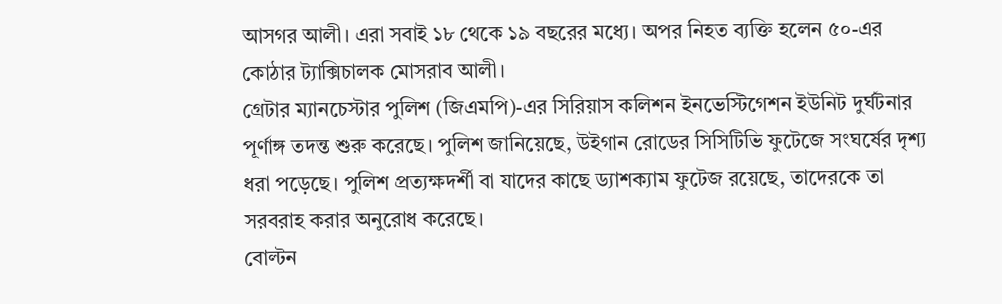আসগর আলী। এরা সবাই ১৮ থেকে ১৯ বছরের মধ্যে। অপর নিহত ব্যক্তি হলেন ৫০-এর কোঠার ট্যাক্সিচালক মোসরাব আলী।
গ্রেটার ম্যানচেস্টার পুলিশ (জিএমপি)-এর সিরিয়াস কলিশন ইনভেস্টিগেশন ইউনিট দুর্ঘটনার পূর্ণাঙ্গ তদন্ত শুরু করেছে। পুলিশ জানিয়েছে, উইগান রোডের সিসিটিভি ফুটেজে সংঘর্ষের দৃশ্য ধরা পড়েছে। পুলিশ প্রত্যক্ষদর্শী বা যাদের কাছে ড্যাশক্যাম ফুটেজ রয়েছে, তাদেরকে তা সরবরাহ করার অনুরোধ করেছে।
বোল্টন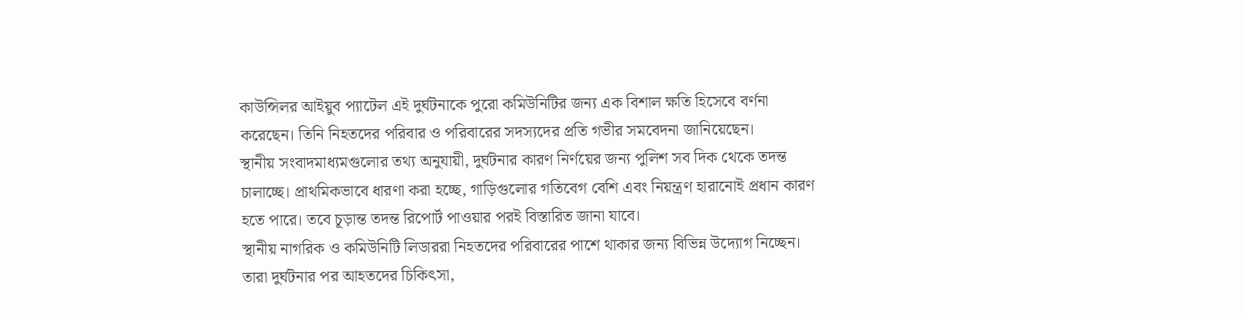কাউন্সিলর আইয়ুব প্যাটেল এই দুর্ঘটনাকে পুরো কমিউনিটির জন্য এক বিশাল ক্ষতি হিসেবে বর্ণনা করেছেন। তিনি নিহতদের পরিবার ও পরিবারের সদস্যদের প্রতি গভীর সমবেদনা জানিয়েছেন।
স্থানীয় সংবাদমাধ্যমগুলোর তথ্য অনুযায়ী, দুর্ঘটনার কারণ নির্ণয়ের জন্য পুলিশ সব দিক থেকে তদন্ত চালাচ্ছে। প্রাথমিকভাবে ধারণা করা হচ্ছে, গাড়িগুলোর গতিবেগ বেশি এবং নিয়ন্ত্রণ হারানোই প্রধান কারণ হতে পারে। তবে চূড়ান্ত তদন্ত রিপোর্ট পাওয়ার পরই বিস্তারিত জানা যাবে।
স্থানীয় নাগরিক ও কমিউনিটি লিডাররা নিহতদের পরিবারের পাশে থাকার জন্য বিভিন্ন উদ্যোগ নিচ্ছেন। তারা দুর্ঘটনার পর আহতদের চিকিৎসা,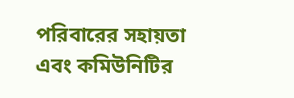পরিবারের সহায়তা এবং কমিউনিটির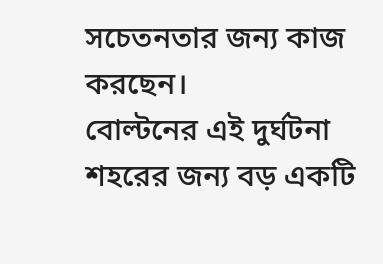সচেতনতার জন্য কাজ করছেন।
বোল্টনের এই দুর্ঘটনা শহরের জন্য বড় একটি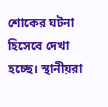শোকের ঘটনা হিসেবে দেখা হচ্ছে। স্থানীয়রা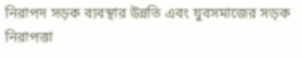নিরাপদ সড়ক ব্যবস্থার উন্নতি এবং যুবসমাজের সড়ক নিরাপত্তা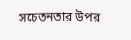সচেতনতার উপর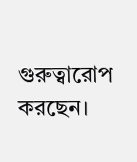গুরুত্বারোপ করছেন।